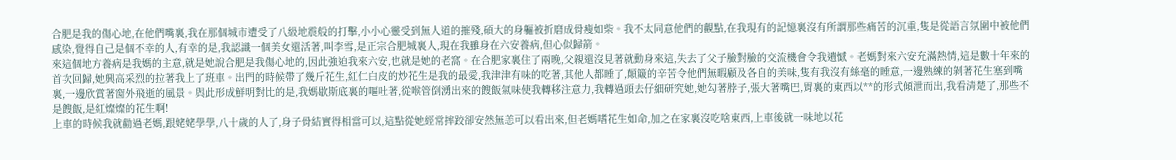合肥是我的傷心地,在他們嘴裏,我在那個城市遭受了八級地震般的打擊,小小心靈受到無人道的摧殘,碩大的身軀被折磨成骨瘦如柴。我不太同意他們的觀點,在我現有的記憶裏沒有所謂那些痛苦的沉重,隻是從語言氛圍中被他們感染,覺得自己是個不幸的人,有幸的是,我認識一個美女還活著,叫李雪,是正宗合肥城裏人,現在我雖身在六安養病,但心似歸箭。
來這個地方養病是我媽的主意,就是她說合肥是我傷心地的,因此強迫我來六安,也就是她的老窩。在合肥家裏住了兩晚,父親還沒見著就動身來這,失去了父子臉對臉的交流機會令我遺憾。老媽對來六安充滿熱情,這是數十年來的首次回歸,她興高采烈的拉著我上了班車。出門的時候帶了幾斤花生,紅仁白皮的炒花生是我的最愛,我津津有味的吃著,其他人都睡了,顛簸的辛苦令他們無暇顧及各自的美味,隻有我沒有絲毫的睡意,一邊熟練的剝著花生塞到嘴裏,一邊欣賞著窗外飛逝的風景。與此形成鮮明對比的是,我媽歇斯底裏的嘔吐著,從喉管倒湧出來的餿飯氣味使我轉移注意力,我轉過頭去仔細研究她,她勾著脖子,張大著嘴巴,胃裏的東西以**的形式傾泄而出,我看清楚了,那些不是餿飯,是紅燦燦的花生啊!
上車的時候我就勸過老媽,跟姥姥學學,八十歲的人了,身子骨結實得相當可以,這點從她經常摔跤卻安然無恙可以看出來,但老媽嗜花生如命,加之在家裏沒吃啥東西,上車後就一味地以花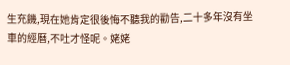生充饑,現在她肯定很後悔不聽我的勸告,二十多年沒有坐車的經曆,不吐才怪呢。姥姥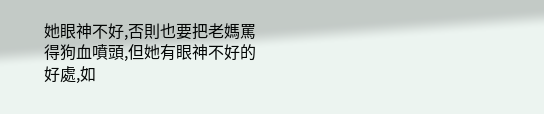她眼神不好,否則也要把老媽罵得狗血噴頭,但她有眼神不好的好處,如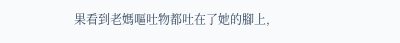果看到老媽嘔吐物都吐在了她的腳上,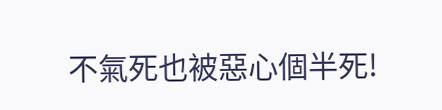不氣死也被惡心個半死!